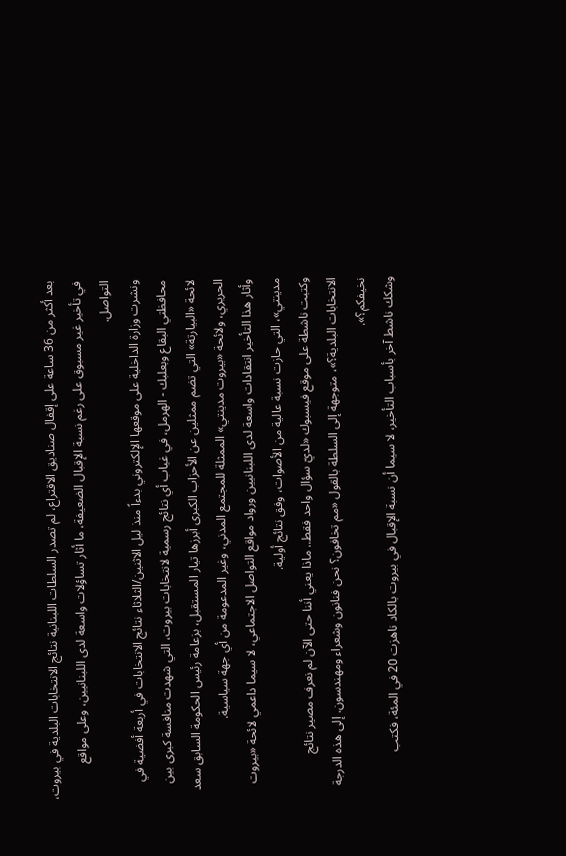بعد أكثر من 36 ساعة على إقفال صناديق الاقتراع، لم تصدر السلطات اللبنانية نتائج الانتخابات البلدية في بيروت، في تأخير غير مسبوق على رغم نسبة الإقبال الضعيفة، ما أثار تساؤلات واسعة لدى اللبنانيين، وعلى مواقع التواصل.
ونشرت وزارة الداخلية على موقعها الإلكتروني بدءاً منذ ليل الاثنين/الثلاثاء نتائج الانتخابات في أربعة أفضية في محافظتي البقاع وبعلبك - الهرمل، في غياب أي نتائج رسمية لانتخابات بيروت، التي شهدت منافسة كبرى بين لائحة «البيارتة» التي تضم ممثلين عن الأحزاب الكبرى أبرزها تيار المستقبل، بزعامة رئيس الحكومة السابق سعد الحريري، ولائحة «بيروت مدينتي» الممثلة للمجتمع المدني، وغير المدعومة من أي جهة سياسية.
وأثار هذا التأخير انتقادات واسعة لدى اللبنانيين ورواد مواقع التواصل الاجتماعي، لا سيما داعمي لائحة «بيروت مدينتي»، التي حازت نسبة عالية من الأصوات، وفق نتائج أولية.
وكتبت ناشطة على موقع فيسبوك «لديّ سؤال واحد فقط.. ماذا يعني أننا حتى الآن لم نعرف مصير نتائج الانتخابات البلدية؟»، متوجهة إلى السلطة بالقول «مم تخافون؟ نحن فنانون وشعراء ومهندسون. إلى هذه الدرجة نخيفكم؟».
وشكك ناشط آخر بأسباب التأخير، لا سيما أن نسبة الإقبال في بيروت بالكاد ناهزت 20 في المئة، فكتب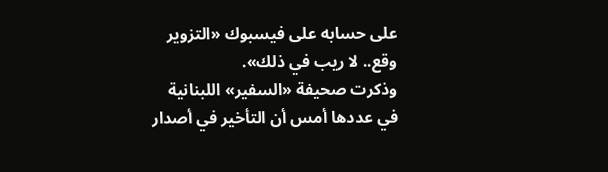على حسابه على فيسبوك «التزوير وقع.. لا ريب في ذلك».
وذكرت صحيفة «السفير» اللبنانية في عددها أمس أن التأخير في أصدار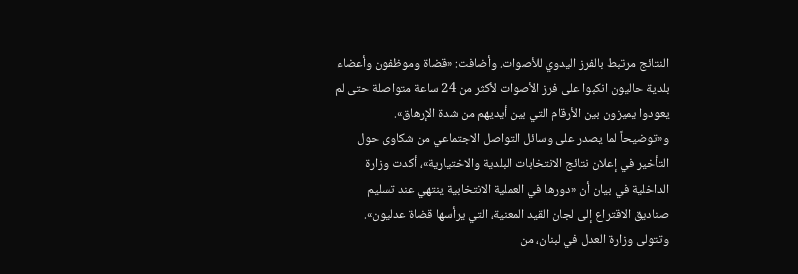النتائج مرتبط بالفرز اليدوي للأصوات. وأضافت: «قضاة وموظفون وأعضاء بلدية حاليون انكبوا على فرز الأصوات لأكثر من 24 ساعة متواصلة حتى لم يعودوا يميزون بين الأرقام التي بين أيديهم من شدة الإرهاق».
و«توضيحاً لما يصدر على وسائل التواصل الاجتماعي من شكاوى حول التأخير في إعلان نتائج الانتخابات البلدية والاختيارية»، أكدت وزارة الداخلية في بيان أن «دورها في العملية الانتخابية ينتهي عند تسليم صناديق الاقتراع إلى لجان القيد المعنية، التي يرأسها قضاة عدليون».
وتتولى وزارة العدل في لبنان، من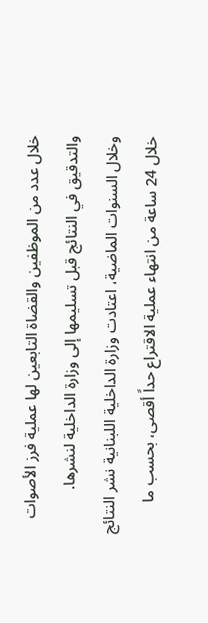خلال عدد من الموظفين والقضاة التابعين لها عملية فرز الأصوات والتدقيق في النتائج قبل تسليمها إلى وزارة الداخلية لنشرها.
وخلال السنوات الماضية، اعتادت وزارة الداخلية اللبنانية نشر النتائج خلال 24 ساعة من انتهاء عملية الاقتراع حداً أقصى، بحسب ما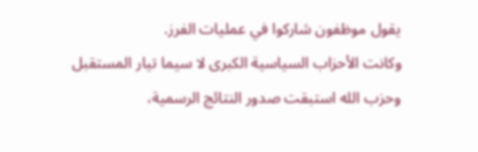يقول موظفون شاركوا في عمليات الفرز.
وكانت الأحزاب السياسية الكبرى لا سيما تيار المستقبل وحزب الله استبقت صدور النتائج الرسمية،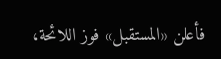فأعلن «المستقبل» فوز اللائحة،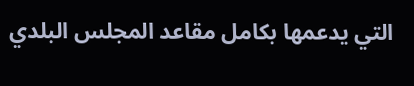التي يدعمها بكامل مقاعد المجلس البلدي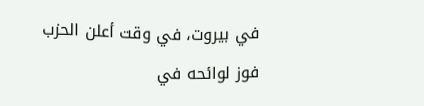في بيروت، في وقت أعلن الحزب فوز لوائحه في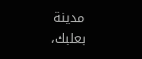مدينة بعلبك،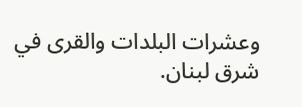وعشرات البلدات والقرى في شرق لبنان.